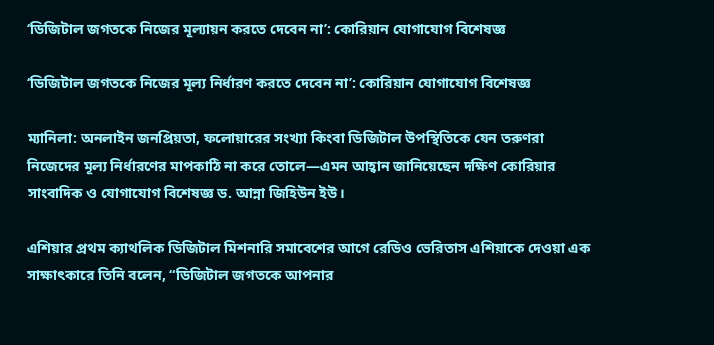‘ডিজিটাল জগতকে নিজের মূল্যায়ন করতে দেবেন না’: কোরিয়ান যোগাযোগ বিশেষজ্ঞ

‘ডিজিটাল জগতকে নিজের মূল্য নির্ধারণ করতে দেবেন না’: কোরিয়ান যোগাযোগ বিশেষজ্ঞ

ম্যানিলা: অনলাইন জনপ্রিয়তা, ফলোয়ারের সংখ্যা কিংবা ডিজিটাল উপস্থিতিকে যেন তরুণরা নিজেদের মূল্য নির্ধারণের মাপকাঠি না করে তোলে—এমন আহ্বান জানিয়েছেন দক্ষিণ কোরিয়ার সাংবাদিক ও যোগাযোগ বিশেষজ্ঞ ড. আন্না জিহিউন ইউ।

এশিয়ার প্রথম ক্যাথলিক ডিজিটাল মিশনারি সমাবেশের আগে রেডিও ভেরিতাস এশিয়াকে দেওয়া এক সাক্ষাৎকারে তিনি বলেন, “ডিজিটাল জগতকে আপনার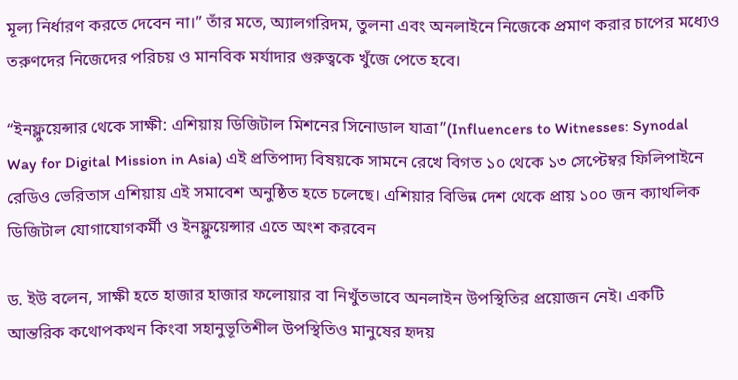মূল্য নির্ধারণ করতে দেবেন না।” তাঁর মতে, অ্যালগরিদম, তুলনা এবং অনলাইনে নিজেকে প্রমাণ করার চাপের মধ্যেও তরুণদের নিজেদের পরিচয় ও মানবিক মর্যাদার গুরুত্বকে খুঁজে পেতে হবে।

“ইনফ্লুয়েন্সার থেকে সাক্ষী: এশিয়ায় ডিজিটাল মিশনের সিনোডাল যাত্রা”(Influencers to Witnesses: Synodal Way for Digital Mission in Asia) এই প্রতিপাদ্য বিষয়কে সামনে রেখে বিগত ১০ থেকে ১৩ সেপ্টেম্বর ফিলিপাইনে রেডিও ভেরিতাস এশিয়ায় এই সমাবেশ অনুষ্ঠিত হতে চলেছে। এশিয়ার বিভিন্ন দেশ থেকে প্রায় ১০০ জন ক্যাথলিক ডিজিটাল যোগাযোগকর্মী ও ইনফ্লুয়েন্সার এতে অংশ করবেন

ড. ইউ বলেন, সাক্ষী হতে হাজার হাজার ফলোয়ার বা নিখুঁতভাবে অনলাইন উপস্থিতির প্রয়োজন নেই। একটি আন্তরিক কথোপকথন কিংবা সহানুভূতিশীল উপস্থিতিও মানুষের হৃদয়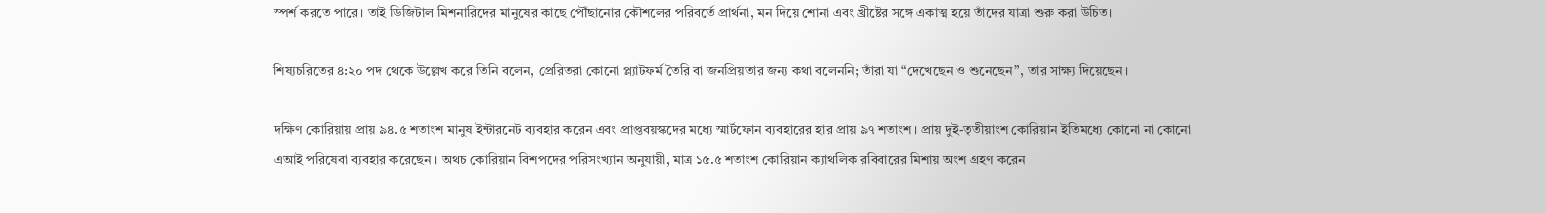স্পর্শ করতে পারে। তাই ডিজিটাল মিশনারিদের মানুষের কাছে পৌঁছানোর কৌশলের পরিবর্তে প্রার্থনা, মন দিয়ে শোনা এবং খ্রীষ্টের সঙ্গে একাত্ম হয়ে তাঁদের যাত্রা শুরু করা উচিত।

শিষ্যচরিতের ৪:২০ পদ থেকে উল্লেখ করে তিনি বলেন, প্রেরিতরা কোনো প্ল্যাটফর্ম তৈরি বা জনপ্রিয়তার জন্য কথা বলেননি; তাঁরা যা “দেখেছেন ও শুনেছেন”, তার সাক্ষ্য দিয়েছেন।

দক্ষিণ কোরিয়ায় প্রায় ৯৪.৫ শতাংশ মানুষ ইন্টারনেট ব্যবহার করেন এবং প্রাপ্তবয়স্কদের মধ্যে স্মার্টফোন ব্যবহারের হার প্রায় ৯৭ শতাংশ। প্রায় দুই-তৃতীয়াংশ কোরিয়ান ইতিমধ্যে কোনো না কোনো এআই পরিষেবা ব্যবহার করেছেন। অথচ কোরিয়ান বিশপদের পরিসংখ্যান অনুযায়ী, মাত্র ১৫.৫ শতাংশ কোরিয়ান ক্যাথলিক রবিবারের মিশায় অংশ গ্রহণ করেন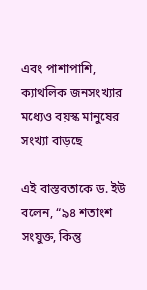এবং পাশাপাশি, ক্যাথলিক জনসংখ্যার মধ্যেও বয়স্ক মানুষের সংখ্যা বাড়ছে

এই বাস্তবতাকে ড. ইউ বলেন, “৯৪ শতাংশ সংযুক্ত, কিন্তু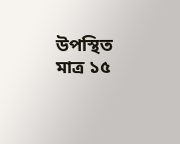উপস্থিত মাত্র ১৫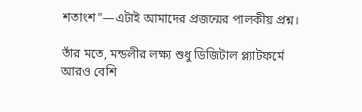শতাংশ”—এটাই আমাদের প্রজন্মের পালকীয় প্রশ্ন।

তাঁর মতে, মন্ডলীর লক্ষ্য শুধু ডিজিটাল প্ল্যাটফর্মে আরও বেশি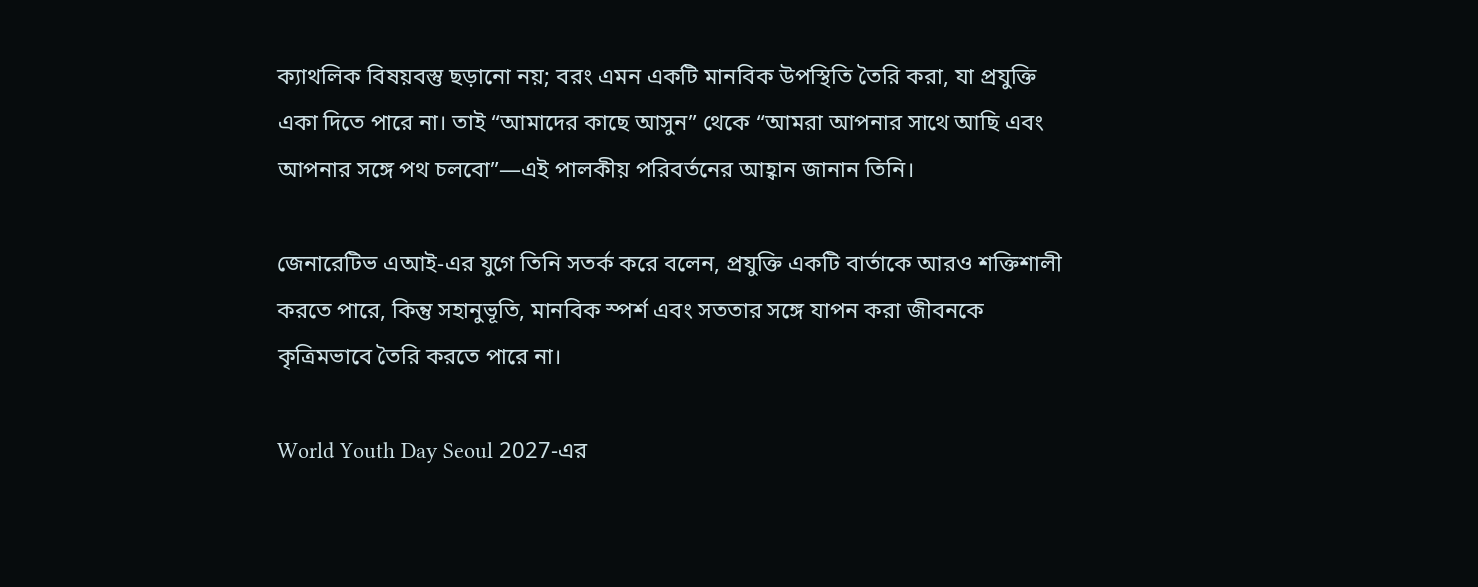ক্যাথলিক বিষয়বস্তু ছড়ানো নয়; বরং এমন একটি মানবিক উপস্থিতি তৈরি করা, যা প্রযুক্তি একা দিতে পারে না। তাই “আমাদের কাছে আসুন” থেকে “আমরা আপনার সাথে আছি এবং আপনার সঙ্গে পথ চলবো”—এই পালকীয় পরিবর্তনের আহ্বান জানান তিনি।

জেনারেটিভ এআই-এর যুগে তিনি সতর্ক করে বলেন, প্রযুক্তি একটি বার্তাকে আরও শক্তিশালী করতে পারে, কিন্তু সহানুভূতি, মানবিক স্পর্শ এবং সততার সঙ্গে যাপন করা জীবনকে কৃত্রিমভাবে তৈরি করতে পারে না।

World Youth Day Seoul 2027-এর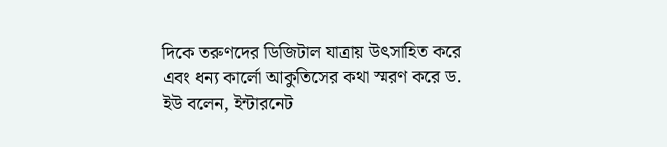দিকে তরুণদের ডিজিটাল যাত্রায় উৎসাহিত করে এবং ধন্য কার্লো আকুতিসের কথা স্মরণ করে ড. ইউ বলেন, ইন্টারনেট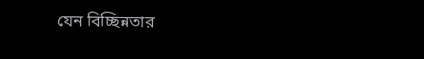যেন বিচ্ছিন্নতার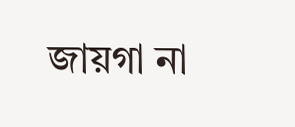জায়গা না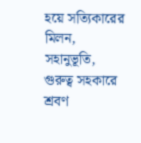হয়ে সত্যিকারের মিলন, সহানুভূতি, গুরুত্ব সহকারে শ্রবণ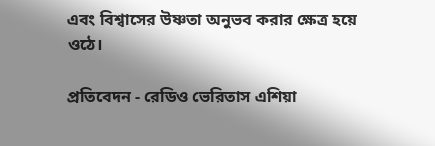এবং বিশ্বাসের উষ্ণতা অনুভব করার ক্ষেত্র হয়ে ওঠে।

প্রতিবেদন - রেডিও ভেরিতাস এশিয়া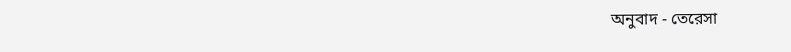অনুবাদ - তেরেসা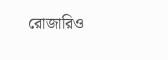রোজারিও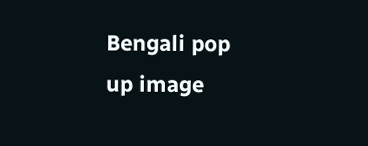Bengali pop up image